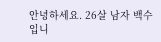안녕하세요. 26살 남자 백수 입니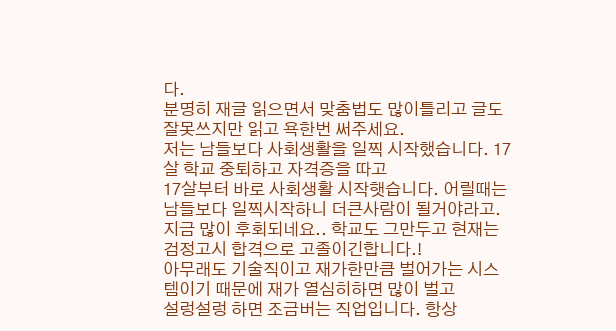다.
분명히 재글 읽으면서 맞춤법도 많이틀리고 글도 잘못쓰지만 읽고 욕한번 써주세요.
저는 남들보다 사회생활을 일찍 시작했습니다. 17살 학교 중퇴하고 자격증을 따고
17살부터 바로 사회생활 시작햇습니다. 어릴때는 남들보다 일찍시작하니 더큰사람이 될거야라고.
지금 많이 후회되네요.. 학교도 그만두고 현재는 검정고시 합격으로 고졸이긴합니다.!
아무래도 기술직이고 재가한만큼 벌어가는 시스템이기 때문에 재가 열심히하면 많이 벌고
설렁설렁 하면 조금버는 직업입니다. 항상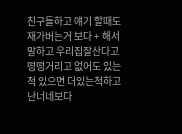친구들하고 얘기 할때도 재가버는거 보다 + 해서
말하고 우리집잘산다고 떵떵거리고 없어도 있는척 있으면 더있는척하고 난너네보다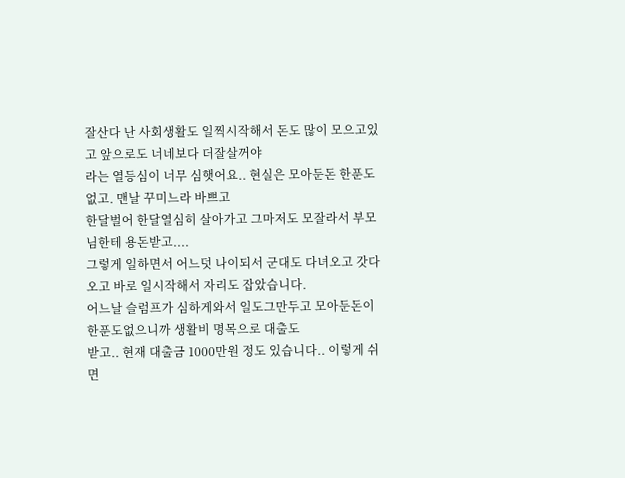잘산다 난 사회생활도 일찍시작해서 돈도 많이 모으고있고 앞으로도 너네보다 더잘살꺼야
라는 열등심이 너무 심햇어요.. 현실은 모아둔돈 한푼도없고. 맨날 꾸미느라 바쁘고
한달벌어 한달열심히 살아가고 그마저도 모잘라서 부모님한테 용돈받고....
그렇게 일하면서 어느덧 나이되서 군대도 다녀오고 갓다오고 바로 일시작해서 자리도 잡았습니다.
어느날 슬럼프가 심하게와서 일도그만두고 모아둔돈이 한푼도없으니까 생활비 명목으로 대출도
받고.. 현재 대출금 1000만원 정도 있습니다.. 이렇게 쉬면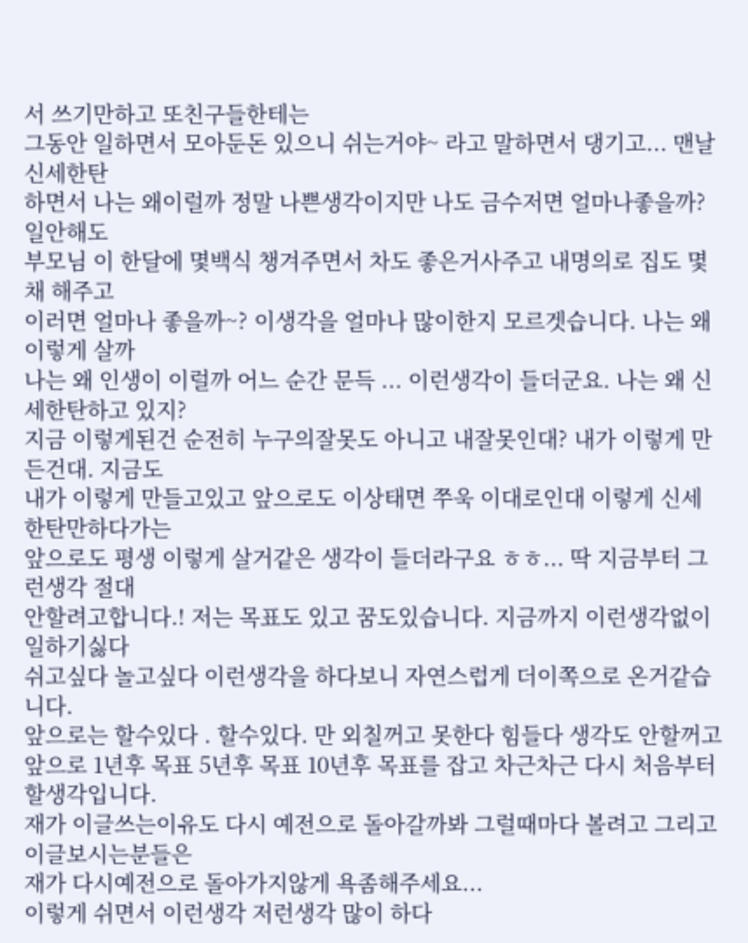서 쓰기만하고 또친구들한테는
그동안 일하면서 모아둔돈 있으니 쉬는거야~ 라고 말하면서 댕기고... 맨날 신세한탄
하면서 나는 왜이럴까 정말 나쁜생각이지만 나도 금수저면 얼마나좋을까? 일안해도
부모님 이 한달에 몇백식 챙겨주면서 차도 좋은거사주고 내명의로 집도 몇채 해주고
이러면 얼마나 좋을까~? 이생각을 얼마나 많이한지 모르겟습니다. 나는 왜이렇게 살까
나는 왜 인생이 이럴까 어느 순간 문득 ... 이런생각이 들더군요. 나는 왜 신세한탄하고 있지?
지금 이렇게된건 순전히 누구의잘못도 아니고 내잘못인대? 내가 이렇게 만든건대. 지금도
내가 이렇게 만들고있고 앞으로도 이상태면 쭈욱 이대로인대 이렇게 신세한탄만하다가는
앞으로도 평생 이렇게 살거같은 생각이 들더라구요 ㅎㅎ... 딱 지금부터 그런생각 절대
안할려고합니다.! 저는 목표도 있고 꿈도있습니다. 지금까지 이런생각없이 일하기싫다
쉬고싶다 놀고싶다 이런생각을 하다보니 자연스럽게 더이쪽으로 온거같습니다.
앞으로는 할수있다 . 할수있다. 만 외칠꺼고 못한다 힘들다 생각도 안할꺼고
앞으로 1년후 목표 5년후 목표 10년후 목표를 잡고 차근차근 다시 처음부터 할생각입니다.
재가 이글쓰는이유도 다시 예전으로 돌아갈까봐 그럴때마다 볼려고 그리고 이글보시는분들은
재가 다시예전으로 돌아가지않게 욕좀해주세요...
이렇게 쉬면서 이런생각 저런생각 많이 하다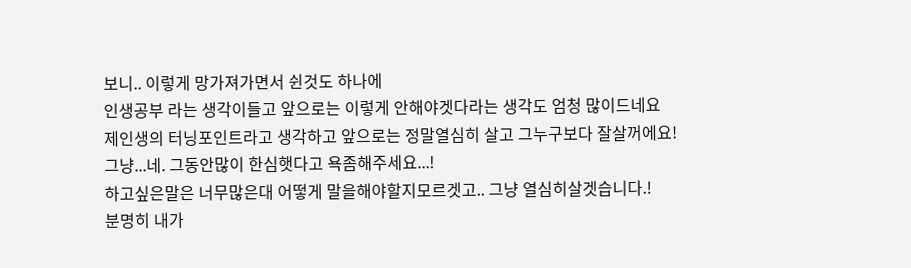보니.. 이렇게 망가져가면서 쉰것도 하나에
인생공부 라는 생각이들고 앞으로는 이렇게 안해야겟다라는 생각도 엄청 많이드네요
제인생의 터닝포인트라고 생각하고 앞으로는 정말열심히 살고 그누구보다 잘살꺼에요!
그냥...네. 그동안많이 한심햇다고 욕좀해주세요...!
하고싶은말은 너무많은대 어떻게 말을해야할지모르겟고.. 그냥 열심히살겟습니다.!
분명히 내가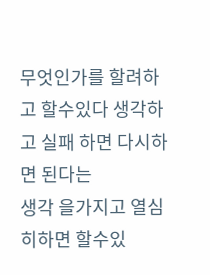무엇인가를 할려하고 할수있다 생각하고 실패 하면 다시하면 된다는
생각 을가지고 열심히하면 할수있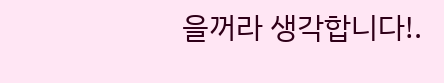을꺼라 생각합니다!.